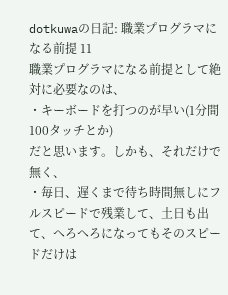dotkuwaの日記: 職業プログラマになる前提 11
職業プログラマになる前提として絶対に必要なのは、
・キーボードを打つのが早い(1分間100タッチとか)
だと思います。しかも、それだけで無く、
・毎日、遅くまで待ち時間無しにフルスピードで残業して、土日も出て、へろへろになってもそのスピードだけは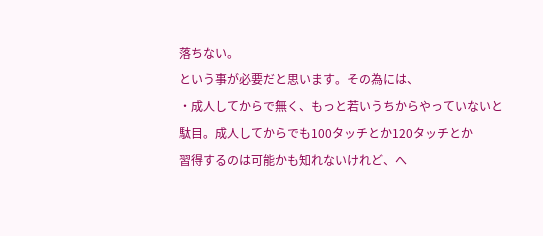落ちない。
という事が必要だと思います。その為には、
・成人してからで無く、もっと若いうちからやっていないと駄目。成人してからでも100タッチとか120タッチとか
習得するのは可能かも知れないけれど、へ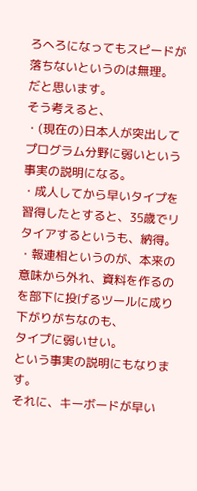ろへろになってもスピードが落ちないというのは無理。
だと思います。
そう考えると、
・(現在の)日本人が突出してプログラム分野に弱いという事実の説明になる。
・成人してから早いタイプを習得したとすると、35歳でリタイアするというも、納得。
・報連相というのが、本来の意味から外れ、資料を作るのを部下に投げるツールに成り下がりがちなのも、
タイプに弱いせい。
という事実の説明にもなります。
それに、キーボードが早い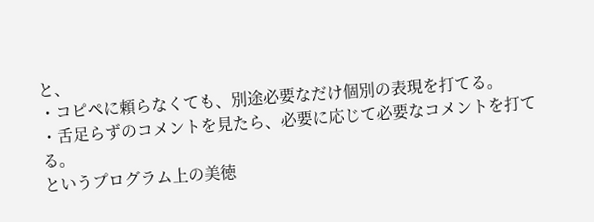と、
・コピペに頼らなくても、別途必要なだけ個別の表現を打てる。
・舌足らずのコメントを見たら、必要に応じて必要なコメントを打てる。
というプログラム上の美徳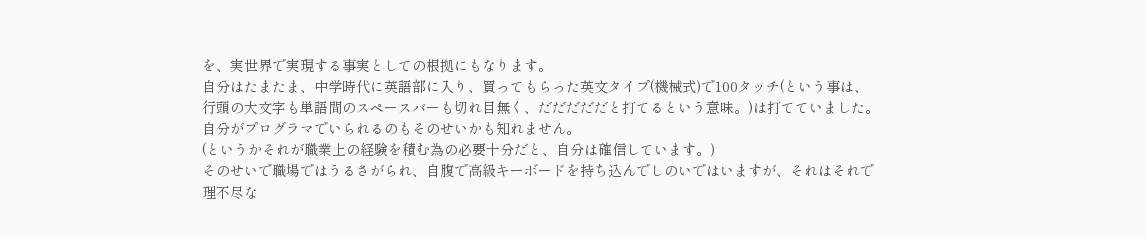を、実世界で実現する事実としての根拠にもなります。
自分はたまたま、中学時代に英語部に入り、買ってもらった英文タイプ(機械式)で100タッチ(という事は、
行頭の大文字も単語間のスペースバーも切れ目無く、だだだだだと打てるという意味。)は打てていました。
自分がプログラマでいられるのもそのせいかも知れません。
(というかそれが職業上の経験を積む為の必要十分だと、自分は確信しています。)
そのせいで職場ではうるさがられ、自腹で高級キーボードを持ち込んでしのいではいますが、それはそれで
理不尽な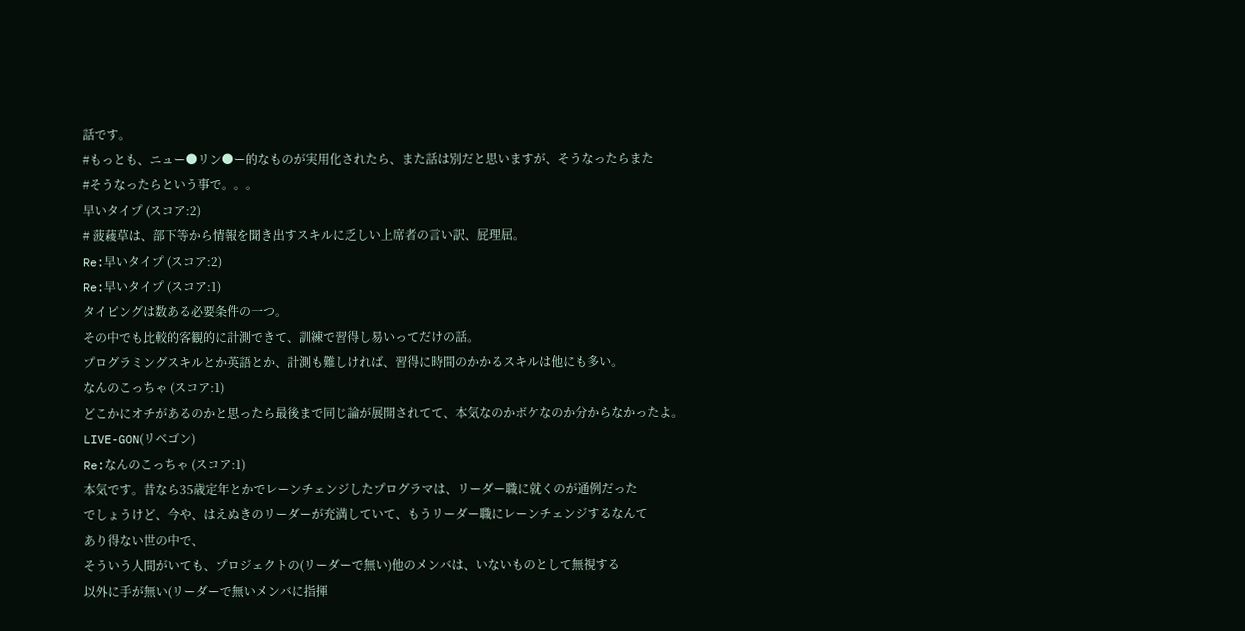話です。
#もっとも、ニュー●リン●ー的なものが実用化されたら、また話は別だと思いますが、そうなったらまた
#そうなったらという事で。。。
早いタイプ (スコア:2)
# 菠薐草は、部下等から情報を聞き出すスキルに乏しい上席者の言い訳、屁理屈。
Re:早いタイプ (スコア:2)
Re:早いタイプ (スコア:1)
タイピングは数ある必要条件の一つ。
その中でも比較的客観的に計測できて、訓練で習得し易いってだけの話。
プログラミングスキルとか英語とか、計測も難しければ、習得に時間のかかるスキルは他にも多い。
なんのこっちゃ (スコア:1)
どこかにオチがあるのかと思ったら最後まで同じ論が展開されてて、本気なのかボケなのか分からなかったよ。
LIVE-GON(リベゴン)
Re:なんのこっちゃ (スコア:1)
本気です。昔なら35歳定年とかでレーンチェンジしたプログラマは、リーダー職に就くのが通例だった
でしょうけど、今や、はえぬきのリーダーが充満していて、もうリーダー職にレーンチェンジするなんて
あり得ない世の中で、
そういう人間がいても、プロジェクトの(リーダーで無い)他のメンバは、いないものとして無視する
以外に手が無い(リーダーで無いメンバに指揮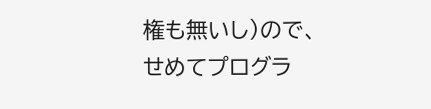権も無いし)ので、
せめてプログラ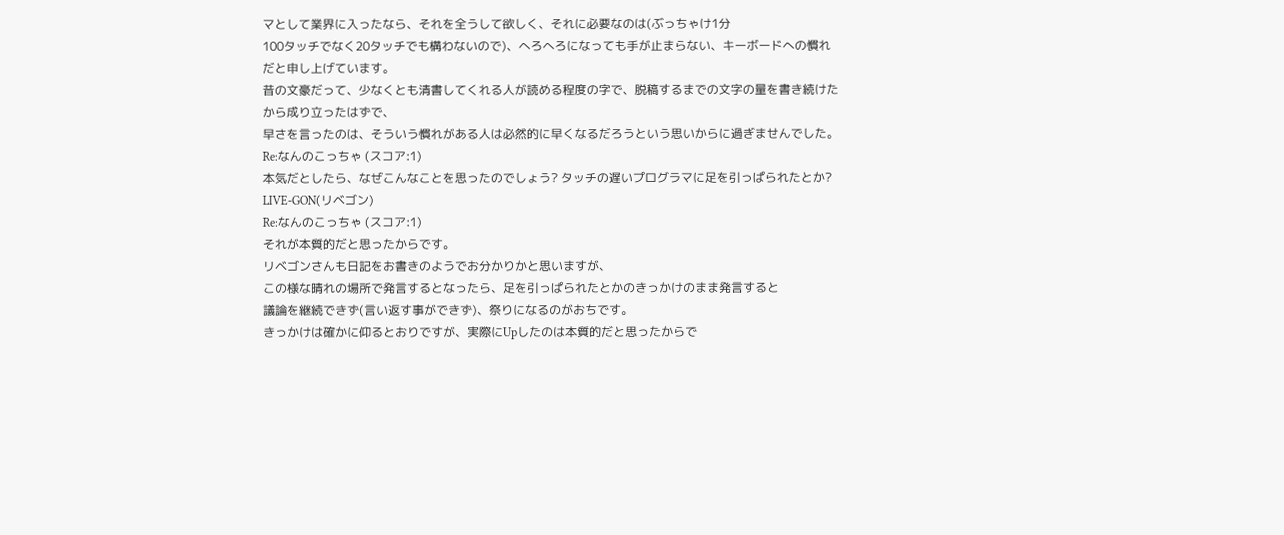マとして業界に入ったなら、それを全うして欲しく、それに必要なのは(ぶっちゃけ1分
100タッチでなく20タッチでも構わないので)、へろへろになっても手が止まらない、キーボードへの慣れ
だと申し上げています。
昔の文豪だって、少なくとも清書してくれる人が読める程度の字で、脱稿するまでの文字の量を書き続けた
から成り立ったはずで、
早さを言ったのは、そういう慣れがある人は必然的に早くなるだろうという思いからに過ぎませんでした。
Re:なんのこっちゃ (スコア:1)
本気だとしたら、なぜこんなことを思ったのでしょう? タッチの遅いプログラマに足を引っぱられたとか?
LIVE-GON(リベゴン)
Re:なんのこっちゃ (スコア:1)
それが本質的だと思ったからです。
リベゴンさんも日記をお書きのようでお分かりかと思いますが、
この様な晴れの場所で発言するとなったら、足を引っぱられたとかのきっかけのまま発言すると
議論を継続できず(言い返す事ができず)、祭りになるのがおちです。
きっかけは確かに仰るとおりですが、実際にUpしたのは本質的だと思ったからで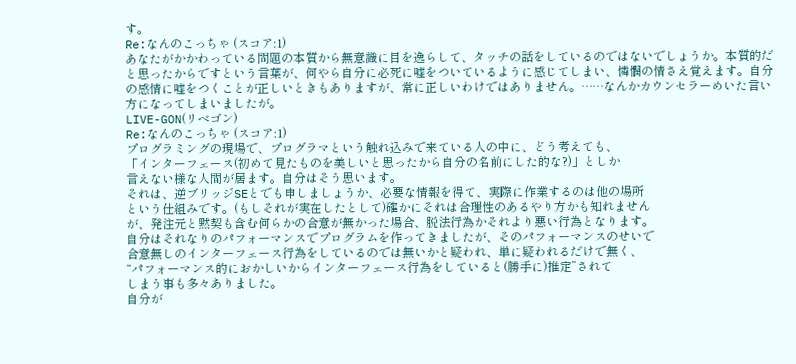す。
Re:なんのこっちゃ (スコア:1)
あなたがかかわっている問題の本質から無意識に目を逸らして、タッチの話をしているのではないでしょうか。本質的だと思ったからですという言葉が、何やら自分に必死に嘘をついているように感じてしまい、憐憫の情さえ覚えます。自分の感情に嘘をつくことが正しいときもありますが、常に正しいわけではありません。……なんかカウンセラーめいた言い方になってしまいましたが。
LIVE-GON(リベゴン)
Re:なんのこっちゃ (スコア:1)
プログラミングの現場で、プログラマという触れ込みで来ている人の中に、どう考えても、
「インターフェース(初めて見たものを美しいと思ったから自分の名前にした的な?)」としか
言えない様な人間が居ます。自分はそう思います。
それは、逆ブリッジSEとでも申しましょうか、必要な情報を得て、実際に作業するのは他の場所
という仕組みです。(もしそれが実在したとして)確かにそれは合理性のあるやり方かも知れません
が、発注元と黙契も含む何らかの合意が無かった場合、脱法行為かそれより悪い行為となります。
自分はそれなりのパフォーマンスでプログラムを作ってきましたが、そのパフォーマンスのせいで
合意無しのインターフェース行為をしているのでは無いかと疑われ、単に疑われるだけで無く、
“パフォーマンス的におかしいからインターフェース行為をしていると(勝手に)推定”されて
しまう事も多々ありました。
自分が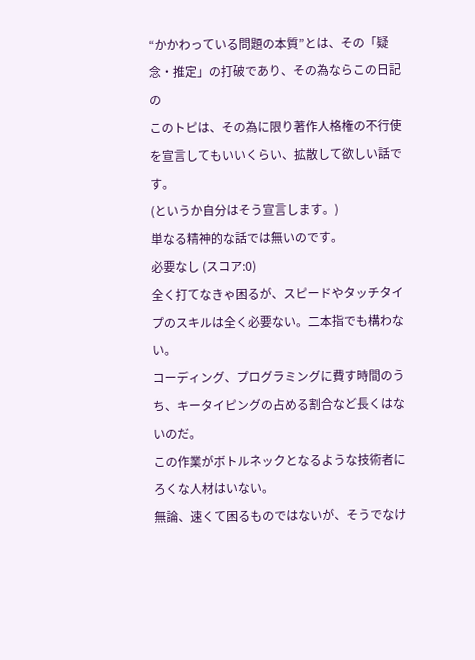“かかわっている問題の本質”とは、その「疑念・推定」の打破であり、その為ならこの日記の
このトピは、その為に限り著作人格権の不行使を宣言してもいいくらい、拡散して欲しい話です。
(というか自分はそう宣言します。)
単なる精神的な話では無いのです。
必要なし (スコア:0)
全く打てなきゃ困るが、スピードやタッチタイプのスキルは全く必要ない。二本指でも構わない。
コーディング、プログラミングに費す時間のうち、キータイピングの占める割合など長くはないのだ。
この作業がボトルネックとなるような技術者にろくな人材はいない。
無論、速くて困るものではないが、そうでなけ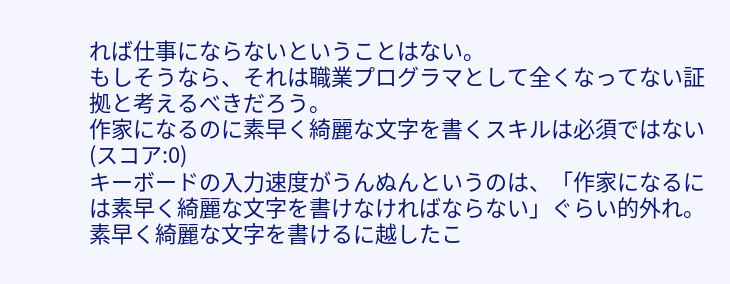れば仕事にならないということはない。
もしそうなら、それは職業プログラマとして全くなってない証拠と考えるべきだろう。
作家になるのに素早く綺麗な文字を書くスキルは必須ではない (スコア:0)
キーボードの入力速度がうんぬんというのは、「作家になるには素早く綺麗な文字を書けなければならない」ぐらい的外れ。
素早く綺麗な文字を書けるに越したこ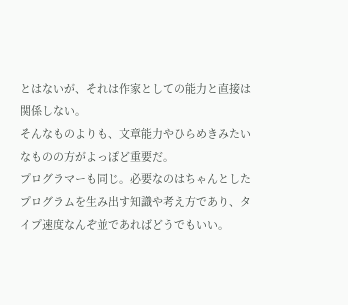とはないが、それは作家としての能力と直接は関係しない。
そんなものよりも、文章能力やひらめきみたいなものの方がよっぽど重要だ。
プログラマーも同じ。必要なのはちゃんとしたプログラムを生み出す知識や考え方であり、タイプ速度なんぞ並であればどうでもいい。